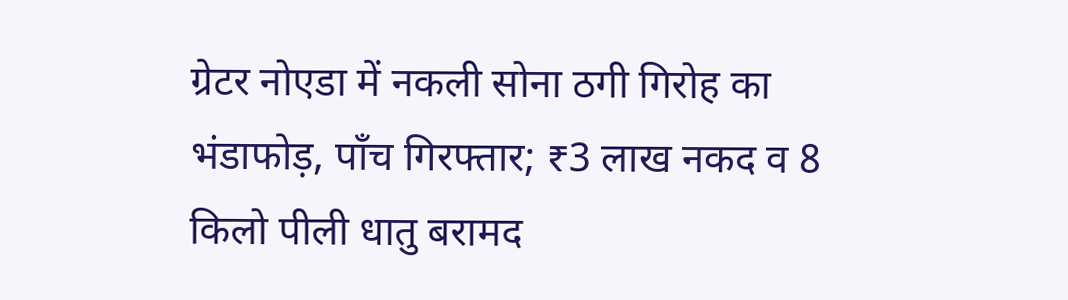ग्रेटर नोएडा में नकली सोना ठगी गिरोह का भंडाफोड़, पाँच गिरफ्तार; ₹3 लाख नकद व 8 किलो पीली धातु बरामद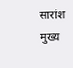सारांश
मुख्य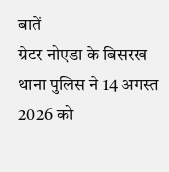बातें
ग्रेटर नोएडा के बिसरख थाना पुलिस ने 14 अगस्त 2026 को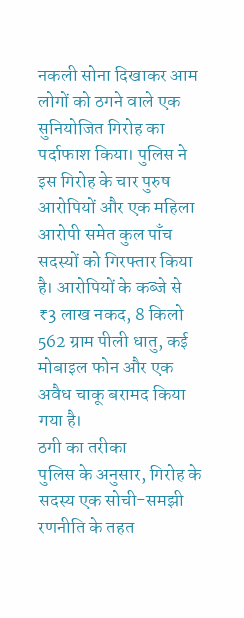नकली सोना दिखाकर आम लोगों को ठगने वाले एक सुनियोजित गिरोह का पर्दाफाश किया। पुलिस ने इस गिरोह के चार पुरुष आरोपियों और एक महिला आरोपी समेत कुल पाँच सदस्यों को गिरफ्तार किया है। आरोपियों के कब्जे से ₹3 लाख नकद, 8 किलो 562 ग्राम पीली धातु, कई मोबाइल फोन और एक अवैध चाकू बरामद किया गया है।
ठगी का तरीका
पुलिस के अनुसार, गिरोह के सदस्य एक सोची-समझी रणनीति के तहत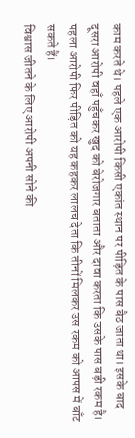काम करते थे। पहले एक आरोपी किसी एकांत स्थान पर पीड़ित के पास बैठ जाता था। इसके बाद दूसरा आरोपी वहाँ पहुँचकर खुद को बेरोजगार बताता और दावा करता कि उसके पास बड़ी रकम है। पहला आरोपी फिर पीड़ित को यह कहकर लालच देता कि तीनों मिलकर उस रकम को आपस में बाँट सकते हैं।
विश्वास जीतने के लिए आरोपी अपनी सोने की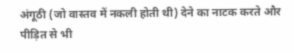अंगूठी (जो वास्तव में नकली होती थी) देने का नाटक करते और पीड़ित से भी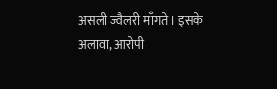असली ज्वैलरी माँगते। इसके अलावा, आरोपी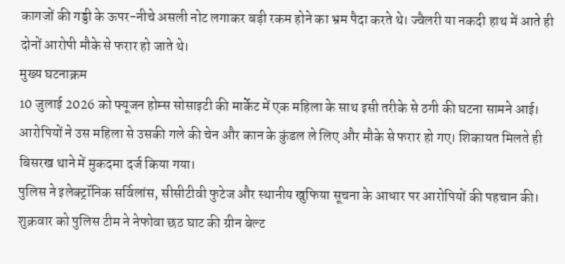कागजों की गड्डी के ऊपर-नीचे असली नोट लगाकर बड़ी रकम होने का भ्रम पैदा करते थे। ज्वैलरी या नकदी हाथ में आते ही दोनों आरोपी मौके से फरार हो जाते थे।
मुख्य घटनाक्रम
10 जुलाई 2026 को फ्यूजन होम्स सोसाइटी की मार्केट में एक महिला के साथ इसी तरीके से ठगी की घटना सामने आई। आरोपियों ने उस महिला से उसकी गले की चेन और कान के कुंडल ले लिए और मौके से फरार हो गए। शिकायत मिलते ही बिसरख थाने में मुकदमा दर्ज किया गया।
पुलिस ने इलेक्ट्रॉनिक सर्विलांस, सीसीटीवी फुटेज और स्थानीय खुफिया सूचना के आधार पर आरोपियों की पहचान की। शुक्रवार को पुलिस टीम ने नेफोवा छठ घाट की ग्रीन बेल्ट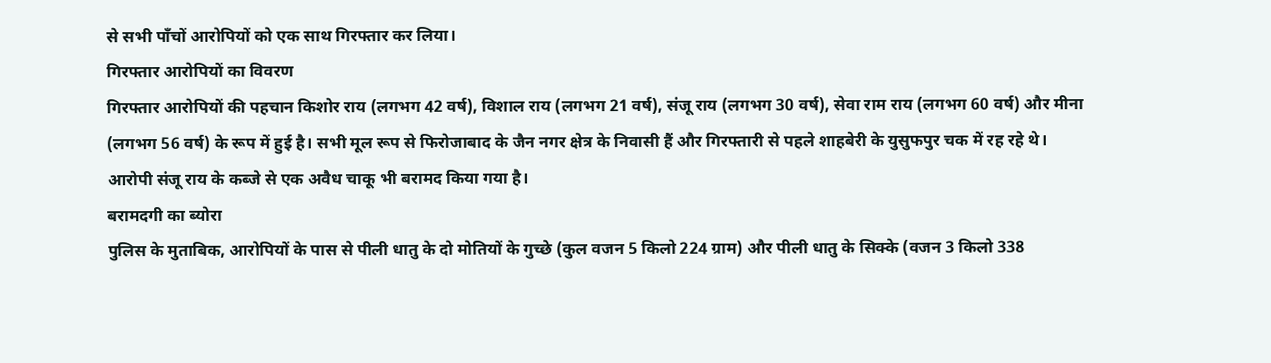से सभी पाँचों आरोपियों को एक साथ गिरफ्तार कर लिया।
गिरफ्तार आरोपियों का विवरण
गिरफ्तार आरोपियों की पहचान किशोर राय (लगभग 42 वर्ष), विशाल राय (लगभग 21 वर्ष), संजू राय (लगभग 30 वर्ष), सेवा राम राय (लगभग 60 वर्ष) और मीना (लगभग 56 वर्ष) के रूप में हुई है। सभी मूल रूप से फिरोजाबाद के जैन नगर क्षेत्र के निवासी हैं और गिरफ्तारी से पहले शाहबेरी के युसुफपुर चक में रह रहे थे।
आरोपी संजू राय के कब्जे से एक अवैध चाकू भी बरामद किया गया है।
बरामदगी का ब्योरा
पुलिस के मुताबिक, आरोपियों के पास से पीली धातु के दो मोतियों के गुच्छे (कुल वजन 5 किलो 224 ग्राम) और पीली धातु के सिक्के (वजन 3 किलो 338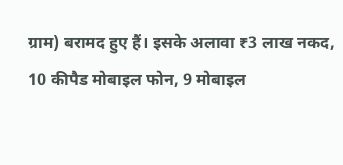ग्राम) बरामद हुए हैं। इसके अलावा ₹3 लाख नकद, 10 कीपैड मोबाइल फोन, 9 मोबाइल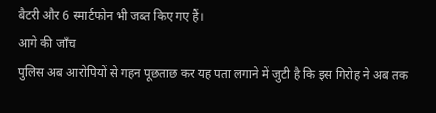बैटरी और 6 स्मार्टफोन भी जब्त किए गए हैं।
आगे की जाँच
पुलिस अब आरोपियों से गहन पूछताछ कर यह पता लगाने में जुटी है कि इस गिरोह ने अब तक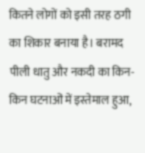कितने लोगों को इसी तरह ठगी का शिकार बनाया है। बरामद पीली धातु और नकदी का किन-किन घटनाओं में इस्तेमाल हुआ,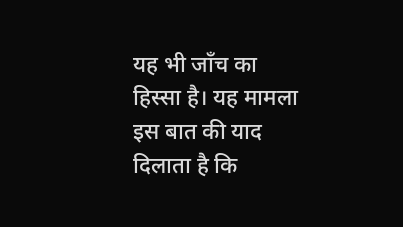यह भी जाँच का हिस्सा है। यह मामला इस बात की याद दिलाता है कि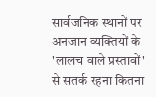सार्वजनिक स्थानों पर अनजान व्यक्तियों के 'लालच वाले प्रस्तावों' से सतर्क रहना कितना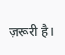ज़रूरी है।